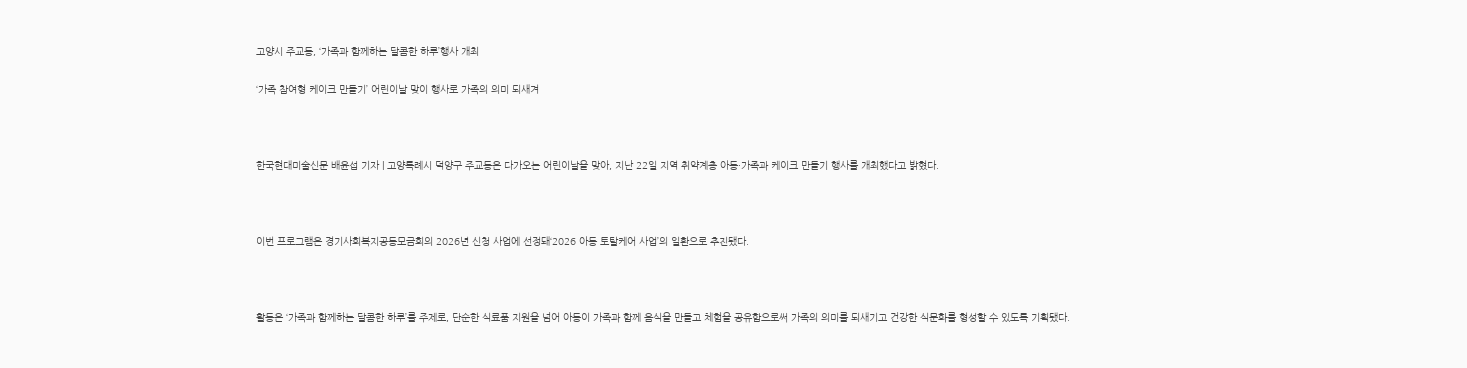고양시 주교동, ‘가족과 함께하는 달콤한 하루’행사 개최

‘가족 참여형 케이크 만들기’ 어린이날 맞이 행사로 가족의 의미 되새겨



한국현대미술신문 배윤섭 기자 | 고양특례시 덕양구 주교동은 다가오는 어린이날을 맞아, 지난 22일 지역 취약계층 아동·가족과 케이크 만들기 행사를 개최했다고 밝혔다.



이번 프로그램은 경기사회복지공동모금회의 2026년 신청 사업에 선정돼‘2026 아동 토탈케어 사업’의 일환으로 추진됐다.



활동은 ‘가족과 함께하는 달콤한 하루’를 주제로, 단순한 식료품 지원을 넘어 아동이 가족과 함께 음식을 만들고 체험을 공유함으로써 가족의 의미를 되새기고 건강한 식문화를 형성할 수 있도록 기획됐다.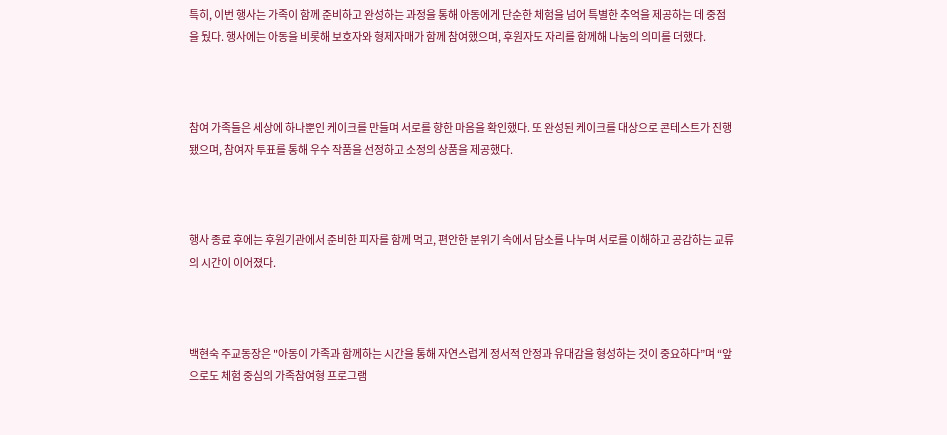특히, 이번 행사는 가족이 함께 준비하고 완성하는 과정을 통해 아동에게 단순한 체험을 넘어 특별한 추억을 제공하는 데 중점을 뒀다. 행사에는 아동을 비롯해 보호자와 형제자매가 함께 참여했으며, 후원자도 자리를 함께해 나눔의 의미를 더했다.



참여 가족들은 세상에 하나뿐인 케이크를 만들며 서로를 향한 마음을 확인했다. 또 완성된 케이크를 대상으로 콘테스트가 진행됐으며, 참여자 투표를 통해 우수 작품을 선정하고 소정의 상품을 제공했다.



행사 종료 후에는 후원기관에서 준비한 피자를 함께 먹고, 편안한 분위기 속에서 담소를 나누며 서로를 이해하고 공감하는 교류의 시간이 이어졌다.



백현숙 주교동장은 "아동이 가족과 함께하는 시간을 통해 자연스럽게 정서적 안정과 유대감을 형성하는 것이 중요하다”며 “앞으로도 체험 중심의 가족참여형 프로그램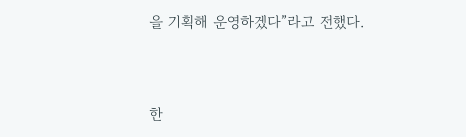을 기획해 운영하겠다”라고 전했다.



한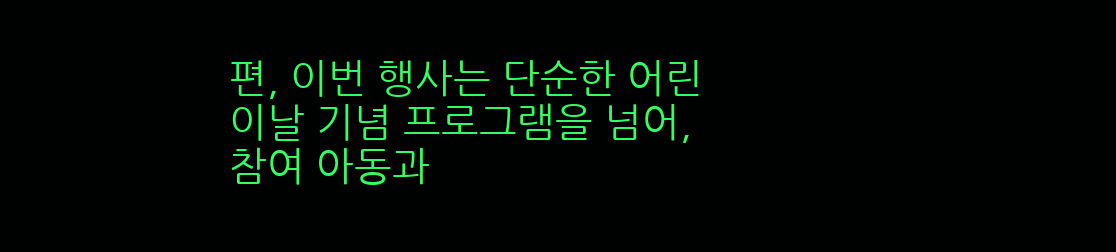편, 이번 행사는 단순한 어린이날 기념 프로그램을 넘어, 참여 아동과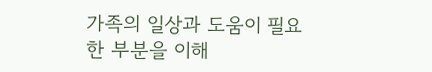가족의 일상과 도움이 필요한 부분을 이해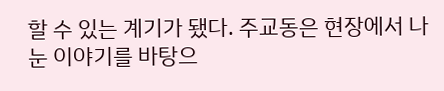할 수 있는 계기가 됐다. 주교동은 현장에서 나눈 이야기를 바탕으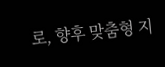로, 향후 맞춤형 지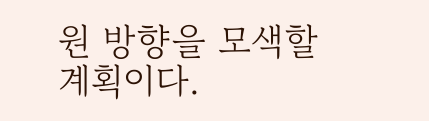원 방향을 모색할 계획이다.